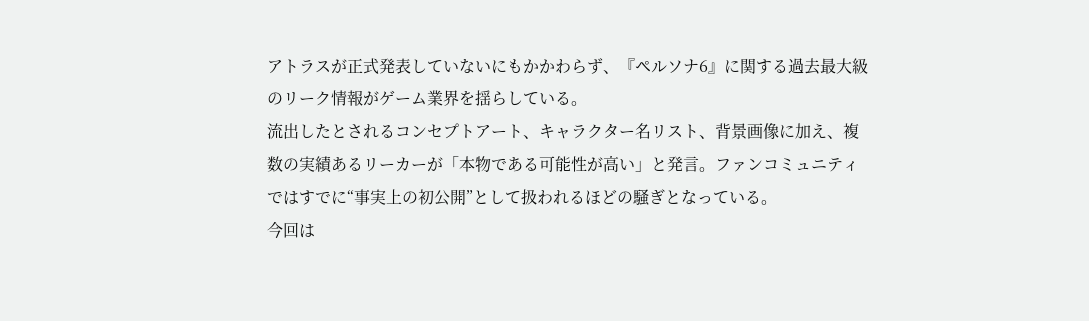アトラスが正式発表していないにもかかわらず、『ペルソナ6』に関する過去最大級のリーク情報がゲーム業界を揺らしている。
流出したとされるコンセプトアート、キャラクター名リスト、背景画像に加え、複数の実績あるリーカーが「本物である可能性が高い」と発言。ファンコミュニティではすでに“事実上の初公開”として扱われるほどの騒ぎとなっている。
今回は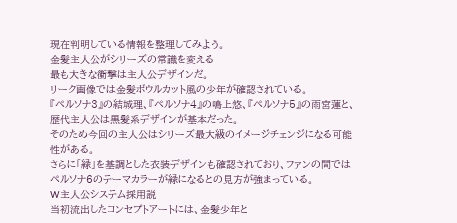現在判明している情報を整理してみよう。
金髪主人公がシリーズの常識を変える
最も大きな衝撃は主人公デザインだ。
リーク画像では金髪ボウルカット風の少年が確認されている。
『ペルソナ3』の結城理、『ペルソナ4』の鳴上悠、『ペルソナ5』の雨宮蓮と、歴代主人公は黒髪系デザインが基本だった。
そのため今回の主人公はシリーズ最大級のイメージチェンジになる可能性がある。
さらに「緑」を基調とした衣装デザインも確認されており、ファンの間ではペルソナ6のテーマカラーが緑になるとの見方が強まっている。
W主人公システム採用説
当初流出したコンセプトアートには、金髪少年と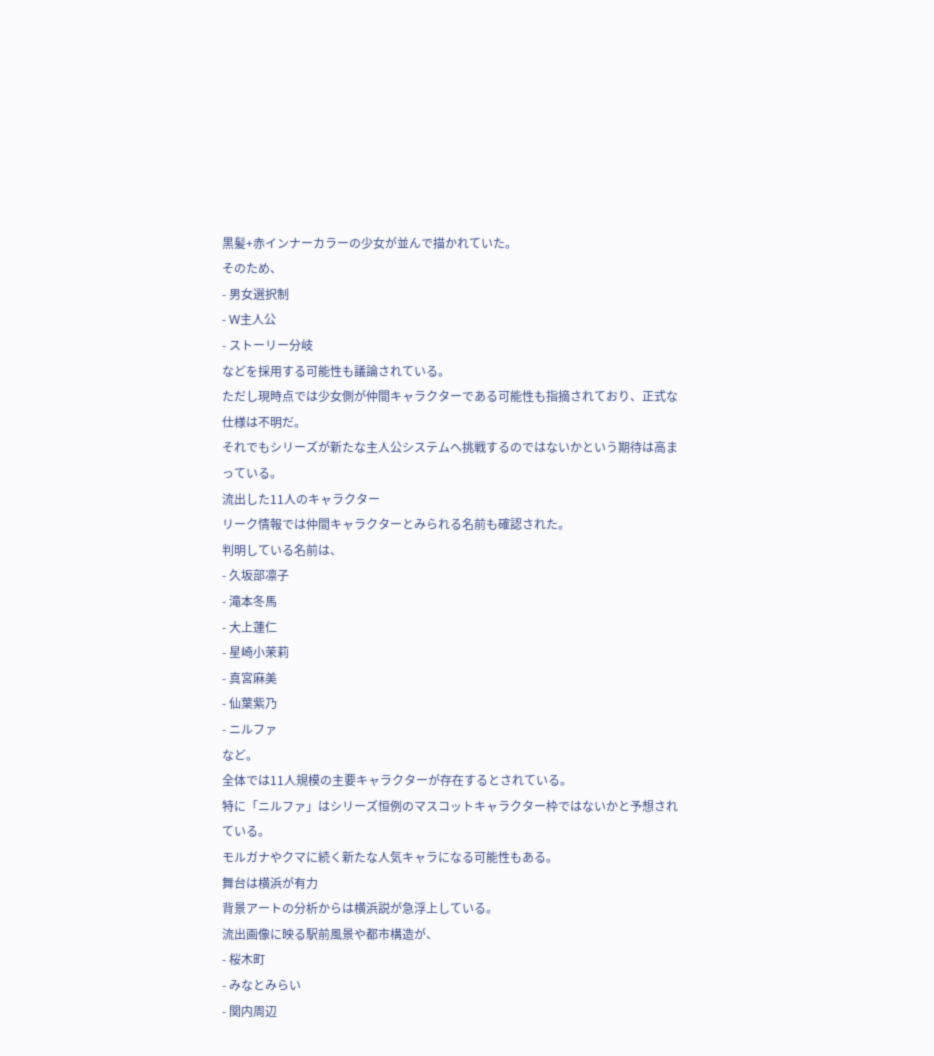黒髪+赤インナーカラーの少女が並んで描かれていた。
そのため、
- 男女選択制
- W主人公
- ストーリー分岐
などを採用する可能性も議論されている。
ただし現時点では少女側が仲間キャラクターである可能性も指摘されており、正式な仕様は不明だ。
それでもシリーズが新たな主人公システムへ挑戦するのではないかという期待は高まっている。
流出した11人のキャラクター
リーク情報では仲間キャラクターとみられる名前も確認された。
判明している名前は、
- 久坂部凛子
- 滝本冬馬
- 大上蓮仁
- 星崎小茉莉
- 真宮麻美
- 仙葉紫乃
- ニルファ
など。
全体では11人規模の主要キャラクターが存在するとされている。
特に「ニルファ」はシリーズ恒例のマスコットキャラクター枠ではないかと予想されている。
モルガナやクマに続く新たな人気キャラになる可能性もある。
舞台は横浜が有力
背景アートの分析からは横浜説が急浮上している。
流出画像に映る駅前風景や都市構造が、
- 桜木町
- みなとみらい
- 関内周辺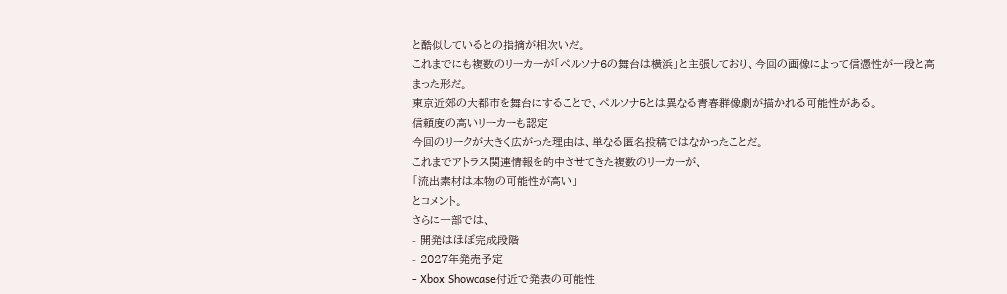と酷似しているとの指摘が相次いだ。
これまでにも複数のリーカーが「ペルソナ6の舞台は横浜」と主張しており、今回の画像によって信憑性が一段と高まった形だ。
東京近郊の大都市を舞台にすることで、ペルソナ5とは異なる青春群像劇が描かれる可能性がある。
信頼度の高いリーカーも認定
今回のリークが大きく広がった理由は、単なる匿名投稿ではなかったことだ。
これまでアトラス関連情報を的中させてきた複数のリーカーが、
「流出素材は本物の可能性が高い」
とコメント。
さらに一部では、
- 開発はほぼ完成段階
- 2027年発売予定
- Xbox Showcase付近で発表の可能性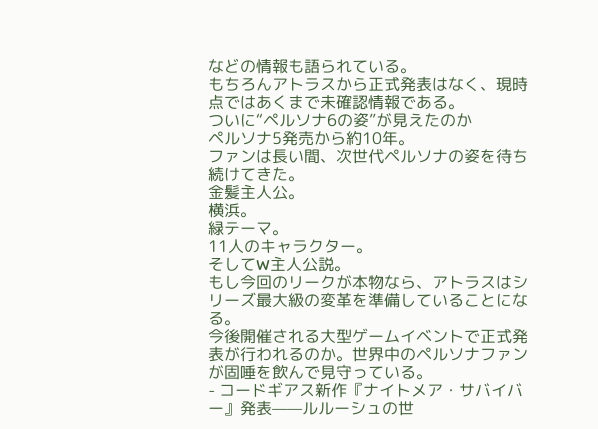などの情報も語られている。
もちろんアトラスから正式発表はなく、現時点ではあくまで未確認情報である。
ついに“ペルソナ6の姿”が見えたのか
ペルソナ5発売から約10年。
ファンは長い間、次世代ペルソナの姿を待ち続けてきた。
金髪主人公。
横浜。
緑テーマ。
11人のキャラクター。
そしてW主人公説。
もし今回のリークが本物なら、アトラスはシリーズ最大級の変革を準備していることになる。
今後開催される大型ゲームイベントで正式発表が行われるのか。世界中のペルソナファンが固唾を飲んで見守っている。
- コードギアス新作『ナイトメア・サバイバー』発表——ルルーシュの世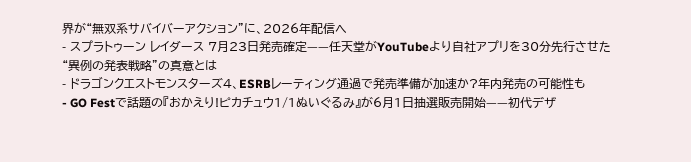界が“無双系サバイバーアクション”に、2026年配信へ
- スプラトゥーン レイダース 7月23日発売確定——任天堂がYouTubeより自社アプリを30分先行させた“異例の発表戦略”の真意とは
- ドラゴンクエストモンスターズ4、ESRBレーティング通過で発売準備が加速か?年内発売の可能性も
- GO Festで話題の『おかえり!ピカチュウ1/1ぬいぐるみ』が6月1日抽選販売開始——初代デザ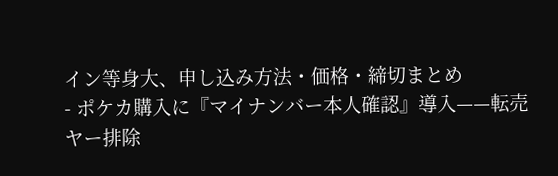イン等身大、申し込み方法・価格・締切まとめ
- ポケカ購入に『マイナンバー本人確認』導入——転売ヤー排除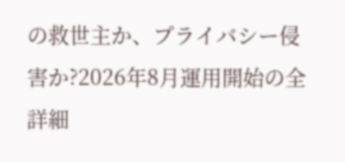の救世主か、プライバシー侵害か?2026年8月運用開始の全詳細